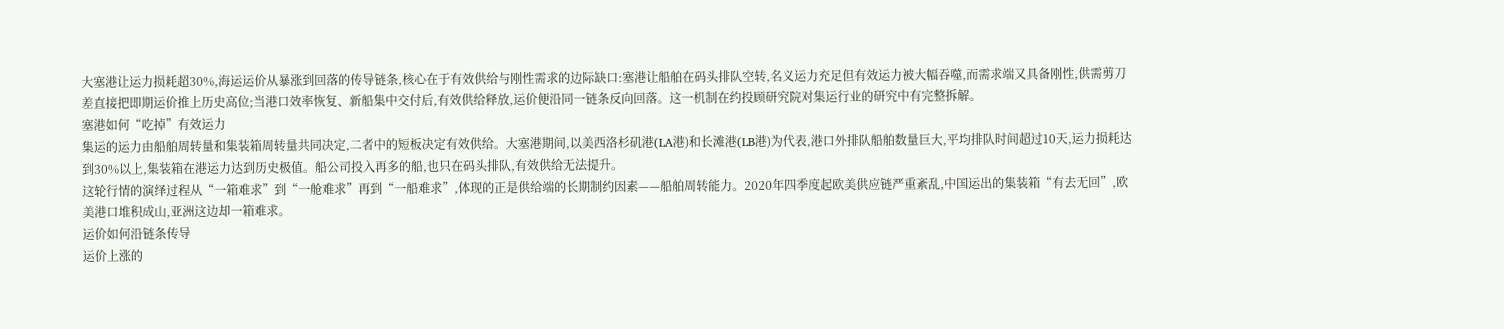大塞港让运力损耗超30%,海运运价从暴涨到回落的传导链条,核心在于有效供给与刚性需求的边际缺口:塞港让船舶在码头排队空转,名义运力充足但有效运力被大幅吞噬,而需求端又具备刚性,供需剪刀差直接把即期运价推上历史高位;当港口效率恢复、新船集中交付后,有效供给释放,运价便沿同一链条反向回落。这一机制在约投顾研究院对集运行业的研究中有完整拆解。
塞港如何“吃掉”有效运力
集运的运力由船舶周转量和集装箱周转量共同决定,二者中的短板决定有效供给。大塞港期间,以美西洛杉矶港(LA港)和长滩港(LB港)为代表,港口外排队船舶数量巨大,平均排队时间超过10天,运力损耗达到30%以上,集装箱在港运力达到历史极值。船公司投入再多的船,也只在码头排队,有效供给无法提升。
这轮行情的演绎过程从“一箱难求”到“一舱难求”再到“一船难求”,体现的正是供给端的长期制约因素——船舶周转能力。2020年四季度起欧美供应链严重紊乱,中国运出的集装箱“有去无回”,欧美港口堆积成山,亚洲这边却一箱难求。
运价如何沿链条传导
运价上涨的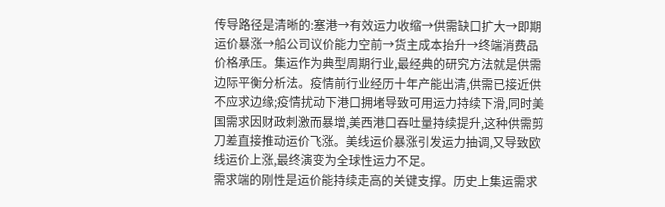传导路径是清晰的:塞港→有效运力收缩→供需缺口扩大→即期运价暴涨→船公司议价能力空前→货主成本抬升→终端消费品价格承压。集运作为典型周期行业,最经典的研究方法就是供需边际平衡分析法。疫情前行业经历十年产能出清,供需已接近供不应求边缘;疫情扰动下港口拥堵导致可用运力持续下滑,同时美国需求因财政刺激而暴增,美西港口吞吐量持续提升,这种供需剪刀差直接推动运价飞涨。美线运价暴涨引发运力抽调,又导致欧线运价上涨,最终演变为全球性运力不足。
需求端的刚性是运价能持续走高的关键支撑。历史上集运需求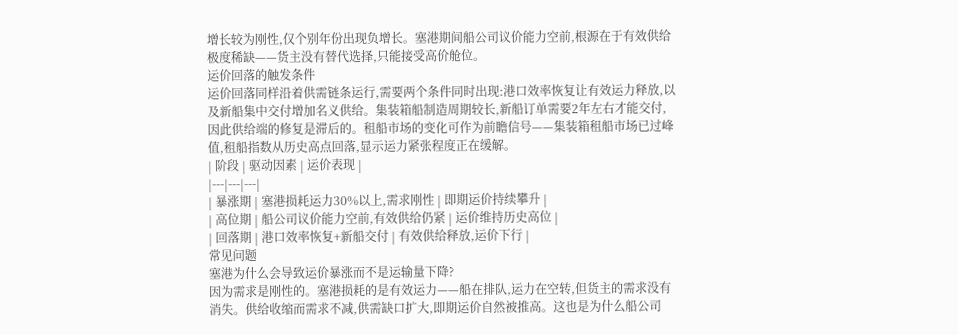增长较为刚性,仅个别年份出现负增长。塞港期间船公司议价能力空前,根源在于有效供给极度稀缺——货主没有替代选择,只能接受高价舱位。
运价回落的触发条件
运价回落同样沿着供需链条运行,需要两个条件同时出现:港口效率恢复让有效运力释放,以及新船集中交付增加名义供给。集装箱船制造周期较长,新船订单需要2年左右才能交付,因此供给端的修复是滞后的。租船市场的变化可作为前瞻信号——集装箱租船市场已过峰值,租船指数从历史高点回落,显示运力紧张程度正在缓解。
| 阶段 | 驱动因素 | 运价表现 |
|---|---|---|
| 暴涨期 | 塞港损耗运力30%以上,需求刚性 | 即期运价持续攀升 |
| 高位期 | 船公司议价能力空前,有效供给仍紧 | 运价维持历史高位 |
| 回落期 | 港口效率恢复+新船交付 | 有效供给释放,运价下行 |
常见问题
塞港为什么会导致运价暴涨而不是运输量下降?
因为需求是刚性的。塞港损耗的是有效运力——船在排队,运力在空转,但货主的需求没有消失。供给收缩而需求不减,供需缺口扩大,即期运价自然被推高。这也是为什么船公司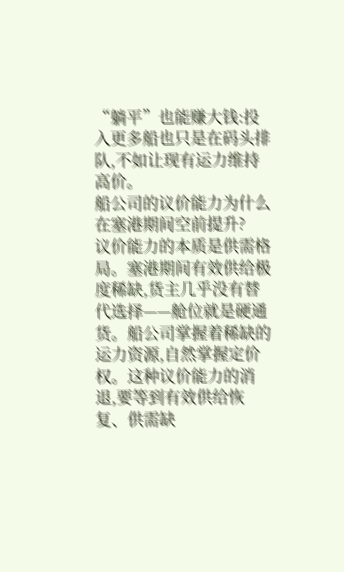“躺平”也能赚大钱:投入更多船也只是在码头排队,不如让现有运力维持高价。
船公司的议价能力为什么在塞港期间空前提升?
议价能力的本质是供需格局。塞港期间有效供给极度稀缺,货主几乎没有替代选择——舱位就是硬通货。船公司掌握着稀缺的运力资源,自然掌握定价权。这种议价能力的消退,要等到有效供给恢复、供需缺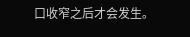口收窄之后才会发生。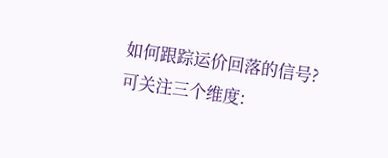如何跟踪运价回落的信号?
可关注三个维度: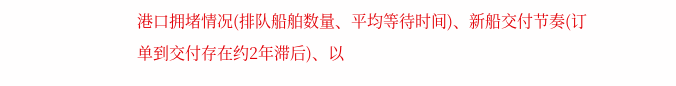港口拥堵情况(排队船舶数量、平均等待时间)、新船交付节奏(订单到交付存在约2年滞后)、以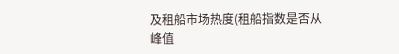及租船市场热度(租船指数是否从峰值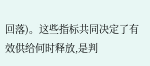回落)。这些指标共同决定了有效供给何时释放,是判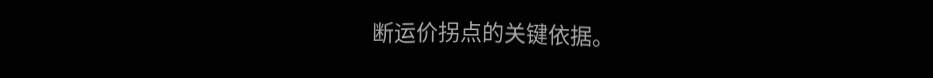断运价拐点的关键依据。